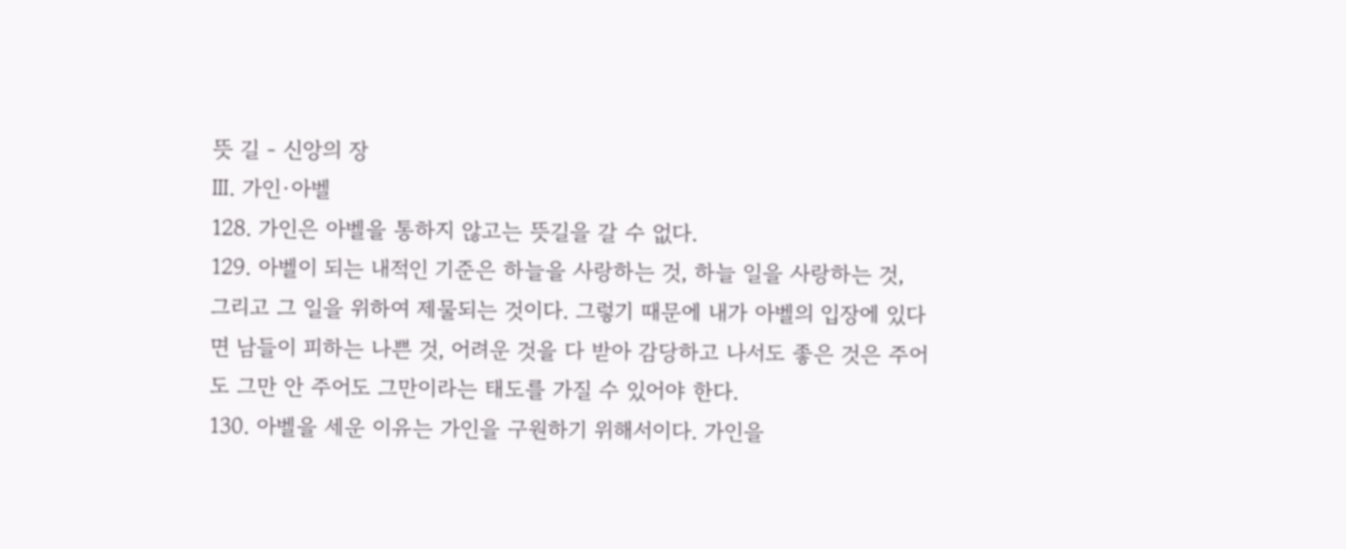뜻 길 - 신앙의 장
Ⅲ. 가인·아벨
128. 가인은 아벨을 통하지 않고는 뜻길을 갈 수 없다.
129. 아벨이 되는 내적인 기준은 하늘을 사랑하는 것, 하늘 일을 사랑하는 것, 그리고 그 일을 위하여 제물되는 것이다. 그렇기 때문에 내가 아벨의 입장에 있다면 남들이 피하는 나쁜 것, 어려운 것을 다 받아 감당하고 나서도 좋은 것은 주어도 그만 안 주어도 그만이라는 태도를 가질 수 있어야 한다.
130. 아벨을 세운 이유는 가인을 구원하기 위해서이다. 가인을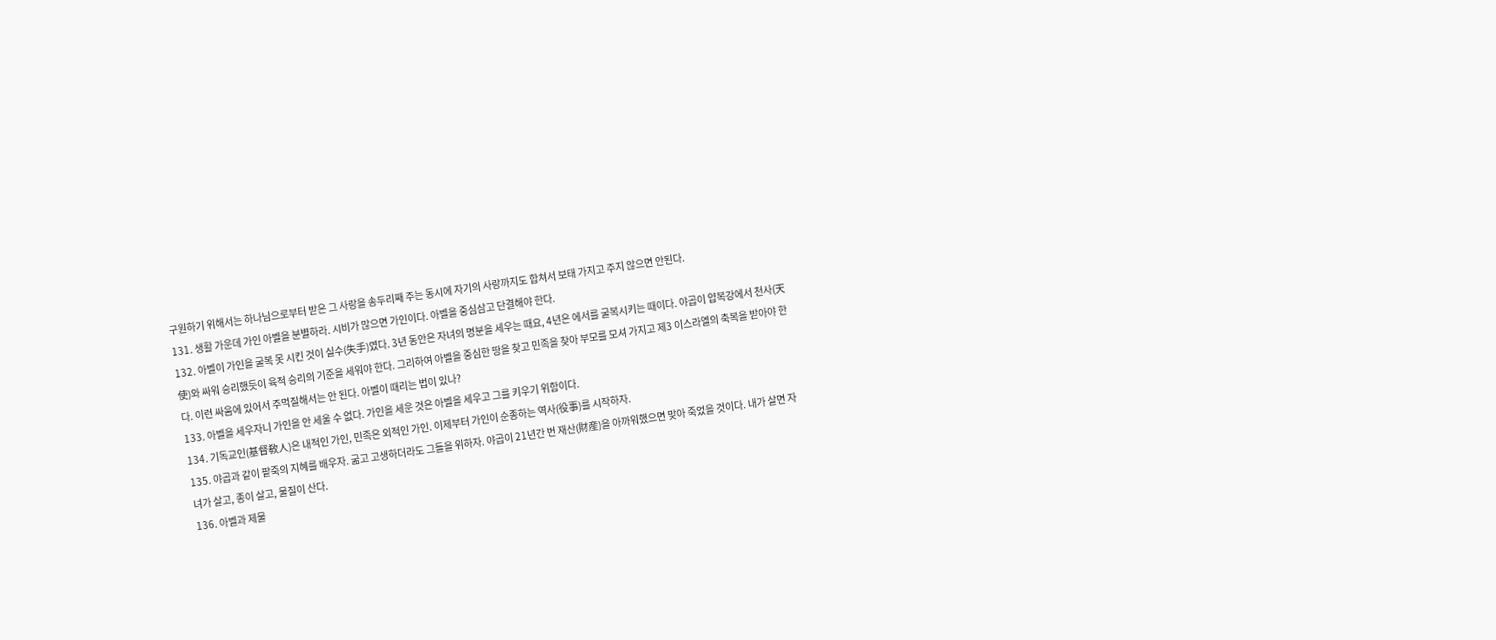구원하기 위해서는 하나님으로부터 받은 그 사랑을 송두리째 주는 동시에 자기의 사랑까지도 합쳐서 보태 가지고 주지 않으면 안된다.
131. 생활 가운데 가인 아벨을 분별하라. 시비가 많으면 가인이다. 아벨을 중심삼고 단결해야 한다.
132. 아벨이 가인을 굴복 못 시킨 것이 실수(失手)였다. 3년 동안은 자녀의 명분을 세우는 때요, 4년은 에서를 굴복시키는 때이다. 야곱이 얍복강에서 천사(天使)와 싸워 승리했듯이 육적 승리의 기준을 세워야 한다. 그리하여 아벨을 중심한 땅을 찾고 민족을 찾아 부모를 모셔 가지고 제3 이스라엘의 축복을 받아야 한다. 이런 싸움에 있어서 주먹질해서는 안 된다. 아벨이 때리는 법이 있나?
133. 아벨을 세우자니 가인을 안 세울 수 없다. 가인을 세운 것은 아벨을 세우고 그를 키우기 위함이다.
134. 기독교인(基督敎人)은 내적인 가인, 민족은 외적인 가인. 이제부터 가인이 순종하는 역사(役事)를 시작하자.
135. 야곱과 같이 팥죽의 지혜를 배우자. 굶고 고생하더라도 그들을 위하자. 야곱이 21년간 번 재산(財産)을 아까워했으면 맞아 죽었을 것이다. 내가 살면 자녀가 살고, 종이 살고, 물질이 산다.
136. 아벨과 제물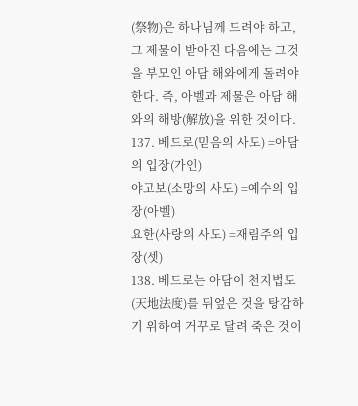(祭物)은 하나님께 드려야 하고, 그 제물이 받아진 다음에는 그것을 부모인 아담 해와에게 돌려야 한다. 즉, 아벨과 제물은 아담 해와의 해방(解放)을 위한 것이다.
137. 베드로(믿음의 사도) =아담의 입장(가인)
야고보(소망의 사도) =예수의 입장(아벨)
요한(사랑의 사도) =재림주의 입장(셋)
138. 베드로는 아담이 천지법도(天地法度)를 뒤엎은 것을 탕감하기 위하여 거꾸로 달려 죽은 것이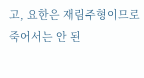고, 요한은 재림주형이므로 죽어서는 안 된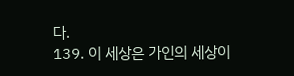다.
139. 이 세상은 가인의 세상이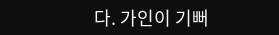다. 가인이 기뻐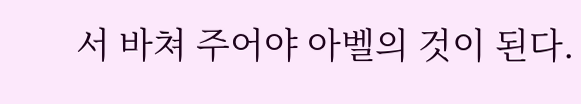서 바쳐 주어야 아벨의 것이 된다.